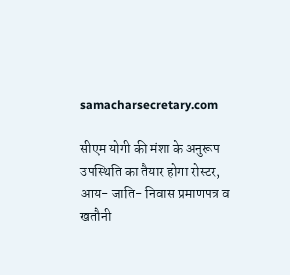samacharsecretary.com

सीएम योगी की मंशा के अनुरूप उपस्थिति का तैयार होगा रोस्टर, आय- जाति- निवास प्रमाणपत्र व खतौनी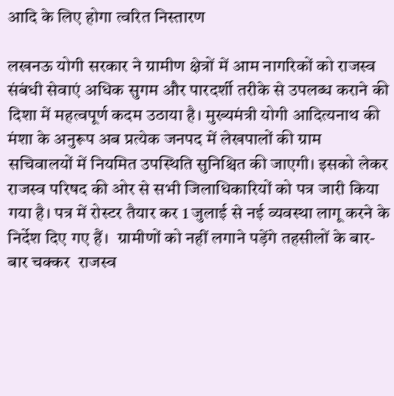आदि के लिए होगा त्वरित निस्तारण

लखनऊ योगी सरकार ने ग्रामीण क्षेत्रों में आम नागरिकों को राजस्व संबंधी सेवाएं अधिक सुगम और पारदर्शी तरीके से उपलब्ध कराने की दिशा में महत्वपूर्ण कदम उठाया है। मुख्यमंत्री योगी आदित्यनाथ की मंशा के अनुरूप अब प्रत्येक जनपद में लेखपालों की ग्राम सचिवालयों में नियमित उपस्थिति सुनिश्चित की जाएगी। इसको लेकर राजस्व परिषद की ओर से सभी जिलाधिकारियों को पत्र जारी किया गया है। पत्र में रोस्टर तैयार कर 1 जुलाई से नई व्यवस्था लागू करने के निर्देश दिए गए हैं।  ग्रामीणों को नहीं लगाने पड़ेंगे तहसीलों के बार-बार चक्कर  राजस्व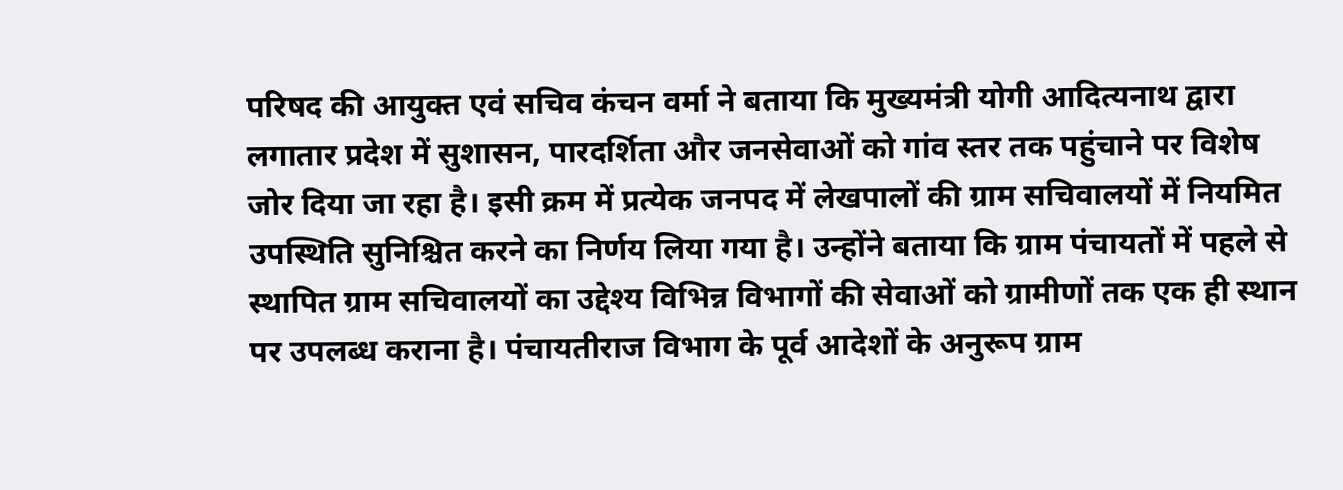परिषद की आयुक्त एवं सचिव कंचन वर्मा ने बताया कि मुख्यमंत्री योगी आदित्यनाथ द्वारा लगातार प्रदेश में सुशासन, पारदर्शिता और जनसेवाओं को गांव स्तर तक पहुंचाने पर विशेष जोर दिया जा रहा है। इसी क्रम में प्रत्येक जनपद में लेखपालों की ग्राम सचिवालयों में नियमित उपस्थिति सुनिश्चित करने का निर्णय लिया गया है। उन्होंने बताया कि ग्राम पंचायतों में पहले से स्थापित ग्राम सचिवालयों का उद्देश्य विभिन्न विभागों की सेवाओं को ग्रामीणों तक एक ही स्थान पर उपलब्ध कराना है। पंचायतीराज विभाग के पूर्व आदेशों के अनुरूप ग्राम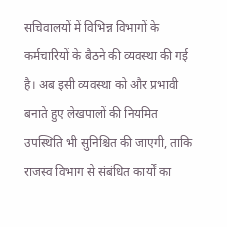सचिवालयों में विभिन्न विभागों के कर्मचारियों के बैठने की व्यवस्था की गई है। अब इसी व्यवस्था को और प्रभावी बनाते हुए लेखपालों की नियमित उपस्थिति भी सुनिश्चित की जाएगी, ताकि राजस्व विभाग से संबंधित कार्यों का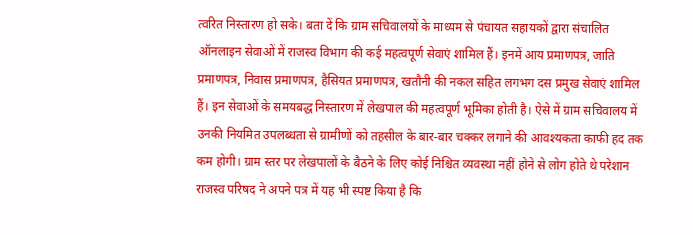त्वरित निस्तारण हो सके। बता दें कि ग्राम सचिवालयों के माध्यम से पंचायत सहायकों द्वारा संचालित ऑनलाइन सेवाओं में राजस्व विभाग की कई महत्वपूर्ण सेवाएं शामिल हैं। इनमें आय प्रमाणपत्र, जाति प्रमाणपत्र, निवास प्रमाणपत्र, हैसियत प्रमाणपत्र, खतौनी की नकल सहित लगभग दस प्रमुख सेवाएं शामिल हैं। इन सेवाओं के समयबद्ध निस्तारण में लेखपाल की महत्वपूर्ण भूमिका होती है। ऐसे में ग्राम सचिवालय में उनकी नियमित उपलब्धता से ग्रामीणों को तहसील के बार-बार चक्कर लगाने की आवश्यकता काफी हद तक कम होगी। ग्राम स्तर पर लेखपालों के बैठने के लिए कोई निश्चित व्यवस्था नहीं होने से लोग होते थे परेशान  राजस्व परिषद ने अपने पत्र में यह भी स्पष्ट किया है कि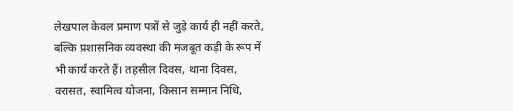लेखपाल केवल प्रमाण पत्रों से जुड़े कार्य ही नहीं करते, बल्कि प्रशासनिक व्यवस्था की मजबूत कड़ी के रूप में भी कार्य करते हैं। तहसील दिवस, थाना दिवस, वरासत, स्वामित्व योजना, किसान सम्मान निधि,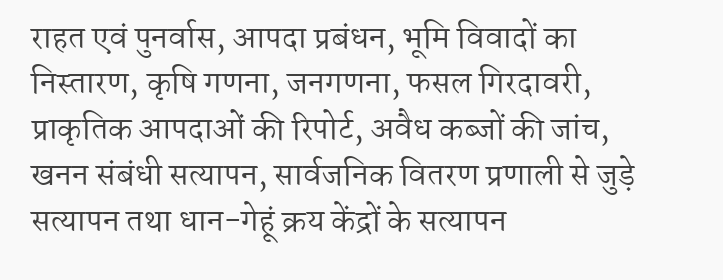राहत एवं पुनर्वास, आपदा प्रबंधन, भूमि विवादों का निस्तारण, कृषि गणना, जनगणना, फसल गिरदावरी, प्राकृतिक आपदाओं की रिपोर्ट, अवैध कब्जों की जांच, खनन संबंधी सत्यापन, सार्वजनिक वितरण प्रणाली से जुड़े सत्यापन तथा धान-गेहूं क्रय केंद्रों के सत्यापन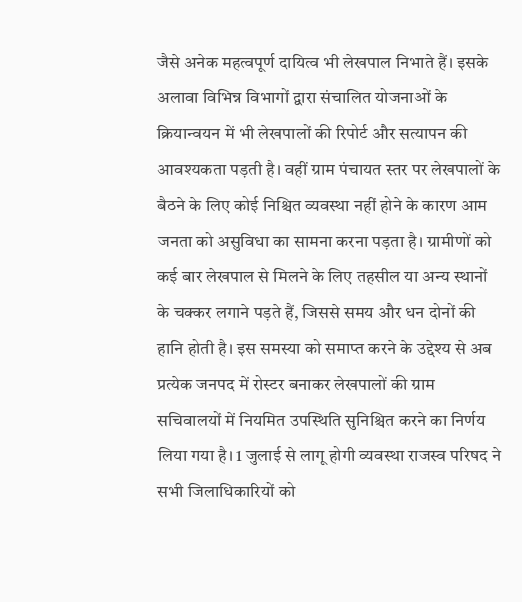जैसे अनेक महत्वपूर्ण दायित्व भी लेखपाल निभाते हैं। इसके अलावा विभिन्न विभागों द्वारा संचालित योजनाओं के क्रियान्वयन में भी लेखपालों की रिपोर्ट और सत्यापन की आवश्यकता पड़ती है। वहीं ग्राम पंचायत स्तर पर लेखपालों के बैठने के लिए कोई निश्चित व्यवस्था नहीं होने के कारण आम जनता को असुविधा का सामना करना पड़ता है। ग्रामीणों को कई बार लेखपाल से मिलने के लिए तहसील या अन्य स्थानों के चक्कर लगाने पड़ते हैं, जिससे समय और धन दोनों की हानि होती है। इस समस्या को समाप्त करने के उद्देश्य से अब प्रत्येक जनपद में रोस्टर बनाकर लेखपालों की ग्राम सचिवालयों में नियमित उपस्थिति सुनिश्चित करने का निर्णय लिया गया है। 1 जुलाई से लागू होगी व्यवस्था राजस्व परिषद ने सभी जिलाधिकारियों को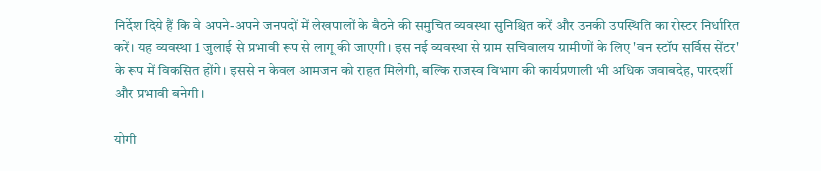निर्देश दिये हैं कि वे अपने-अपने जनपदों में लेखपालों के बैठने की समुचित व्यवस्था सुनिश्चित करें और उनकी उपस्थिति का रोस्टर निर्धारित करें। यह व्यवस्था 1 जुलाई से प्रभावी रूप से लागू की जाएगी। इस नई व्यवस्था से ग्राम सचिवालय ग्रामीणों के लिए 'वन स्टॉप सर्विस सेंटर' के रूप में विकसित होंगे। इससे न केवल आमजन को राहत मिलेगी, बल्कि राजस्व विभाग की कार्यप्रणाली भी अधिक जवाबदेह, पारदर्शी और प्रभावी बनेगी।

योगी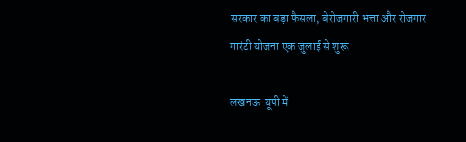सरकार का बड़ा फैसला, बेरोजगारी भत्ता और रोजगार गारंटी योजना एक जुलाई से शुरू

लखनऊ  यूपी में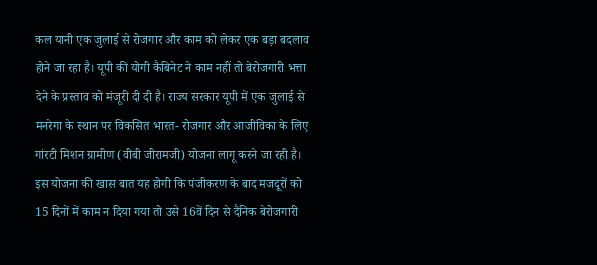कल यानी एक जुलाई से रोजगार और काम को लेकर एक बड़ा बदलाव होने जा रहा है। यूपी की योगी कैबिनेट ने काम नहीं तो बेरोजगारी भत्ता देने के प्रस्ताव को मंजूरी दी दी है। राज्य सरकार यूपी में एक जुलाई से मनरेगा के स्थान पर विकसित भारत- रोजगार और आजीविका के लिए गांरटी मिशन ग्रामीण (वीबी जीरामजी) योजना लागू करने जा रही है। इस योजना की खास बात यह होगी कि पंजीकरण के बाद मजदूरों को 15 दिनों में काम न दिया गया तो उसे 16वें दिन से दैनिक बेरोजगारी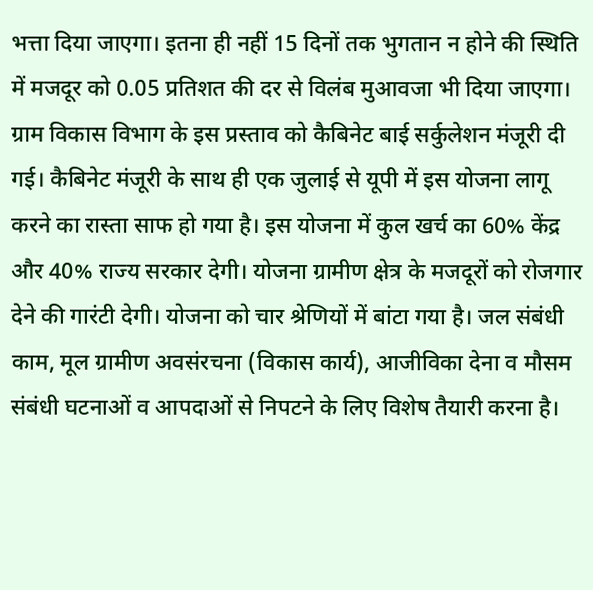भत्ता दिया जाएगा। इतना ही नहीं 15 दिनों तक भुगतान न होने की स्थिति में मजदूर को 0.05 प्रतिशत की दर से विलंब मुआवजा भी दिया जाएगा। ग्राम विकास विभाग के इस प्रस्ताव को कैबिनेट बाई सर्कुलेशन मंजूरी दी गई। कैबिनेट मंजूरी के साथ ही एक जुलाई से यूपी में इस योजना लागू करने का रास्ता साफ हो गया है। इस योजना में कुल खर्च का 60% केंद्र और 40% राज्य सरकार देगी। योजना ग्रामीण क्षेत्र के मजदूरों को रोजगार देने की गारंटी देगी। योजना को चार श्रेणियों में बांटा गया है। जल संबंधी काम, मूल ग्रामीण अवसंरचना (विकास कार्य), आजीविका देना व मौसम संबंधी घटनाओं व आपदाओं से निपटने के लिए विशेष तैयारी करना है।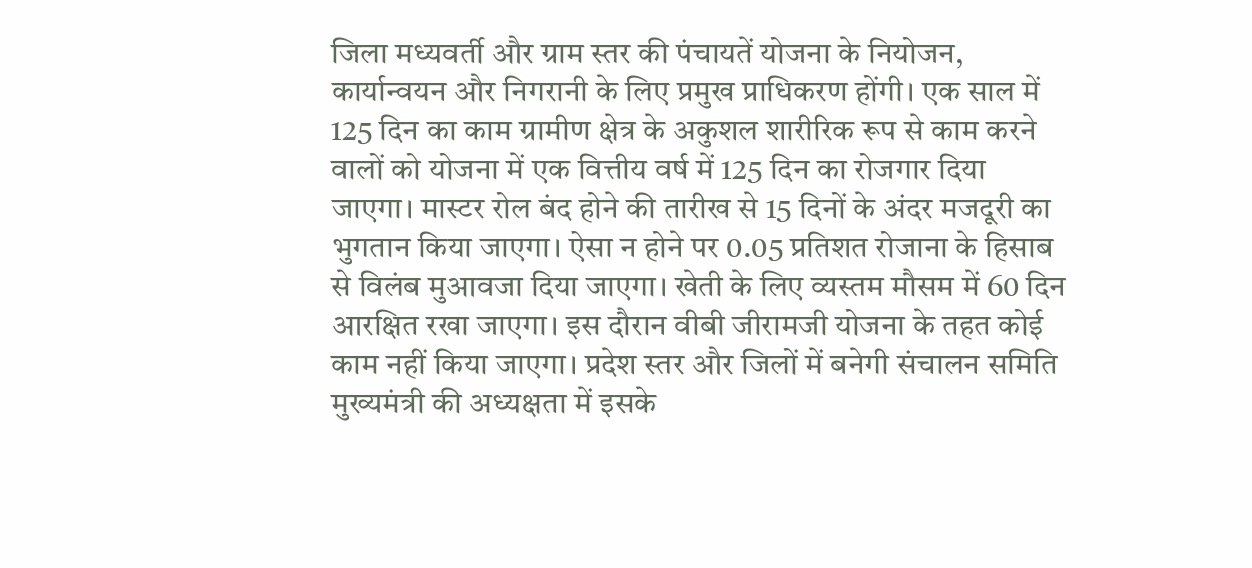जिला मध्यवर्ती और ग्राम स्तर की पंचायतें योजना के नियोजन, कार्यान्वयन और निगरानी के लिए प्रमुख प्राधिकरण होंगी। एक साल में 125 दिन का काम ग्रामीण क्षेत्र के अकुशल शारीरिक रूप से काम करने वालों को योजना में एक वित्तीय वर्ष में 125 दिन का रोजगार दिया जाएगा। मास्टर रोल बंद होने की तारीख से 15 दिनों के अंदर मजदूरी का भुगतान किया जाएगा। ऐसा न होने पर 0.05 प्रतिशत रोजाना के हिसाब से विलंब मुआवजा दिया जाएगा। खेती के लिए व्यस्तम मौसम में 60 दिन आरक्षित रखा जाएगा। इस दौरान वीबी जीरामजी योजना के तहत कोई काम नहीं किया जाएगा। प्रदेश स्तर और जिलों में बनेगी संचालन समिति मुख्यमंत्री की अध्यक्षता में इसके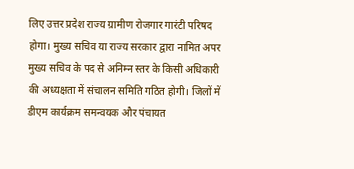लिए उत्तर प्रदेश राज्य ग्रामीण रोजगार गारंटी परिषद होगा। मुख्य सचिव या राज्य सरकार द्वारा नामित अपर मुख्य सचिव के पद से अनिम्न स्तर के किसी अधिकारी की अध्यक्षता में संचालन समिति गठित होगी। जिलों में डीएम कार्यक्रम समन्वयक और पंचायत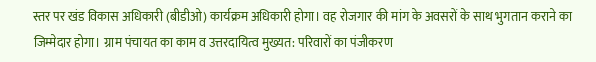स्तर पर खंड विकास अधिकारी (बीडीओ) कार्यक्रम अधिकारी होगा। वह रोजगार की मांग के अवसरों के साथ भुगतान कराने का जिम्मेदार होगा। ग्राम पंचायत का काम व उत्तरदायित्व मुख्यत: परिवारों का पंजीकरण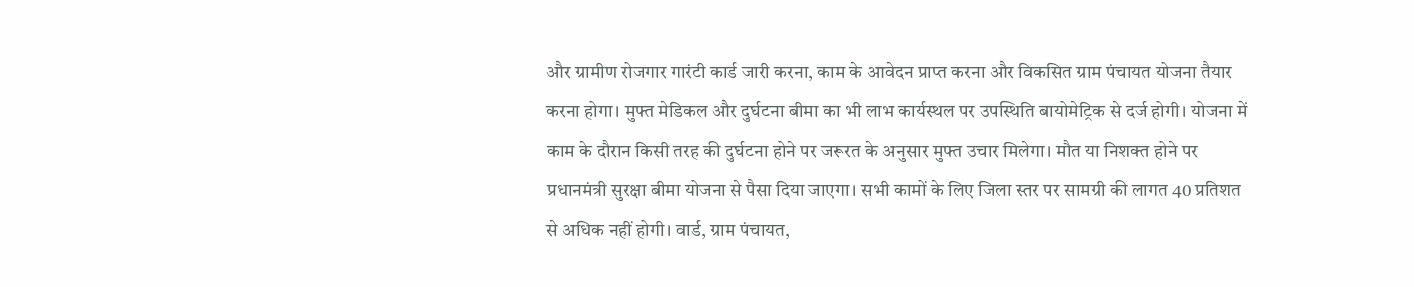और ग्रामीण रोजगार गारंटी कार्ड जारी करना, काम के आवेदन प्राप्त करना और विकसित ग्राम पंचायत योजना तैयार करना होगा। मुफ्त मेडिकल और दुर्घटना बीमा का भी लाभ कार्यस्थल पर उपस्थिति बायोमेट्रिक से दर्ज होगी। योजना में काम के दौरान किसी तरह की दुर्घटना होने पर जरूरत के अनुसार मुफ्त उचार मिलेगा। मौत या निशक्त होने पर प्रधानमंत्री सुरक्षा बीमा योजना से पैसा दिया जाएगा। सभी कामों के लिए जिला स्तर पर सामग्री की लागत 40 प्रतिशत से अधिक नहीं होगी। वार्ड, ग्राम पंचायत,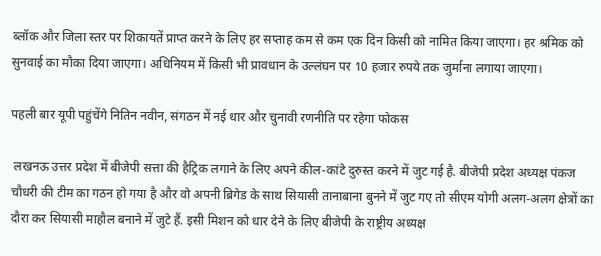ब्लॉक और जिला स्तर पर शिकायतें प्राप्त करने के लिए हर सप्ताह कम से कम एक दिन किसी को नामित किया जाएगा। हर श्रमिक को सुनवाई का मौका दिया जाएगा। अधिनियम में किसी भी प्रावधान के उल्लंघन पर 10 हजार रुपये तक जुर्माना लगाया जाएगा।

पहली बार यूपी पहुंचेंगे नितिन नवीन, संगठन में नई धार और चुनावी रणनीति पर रहेगा फोकस

 लखनऊ उत्तर प्रदेश में बीजेपी सत्ता की हैट्रिक लगाने के लिए अपने कील-कांटे दुरुस्त करने में जुट गई है. बीजेपी प्रदेश अध्यक्ष पंकज चौधरी की टीम का गठन हो गया है और वो अपनी ब्रिगेड के साथ सियासी तानाबाना बुनने में जुट गए तो सीएम योगी अलग-अलग क्षेत्रों का दौरा कर सियासी माहौल बनाने में जुटे हैं. इसी मिशन को धार देने के लिए बीजेपी के राष्ट्रीय अध्यक्ष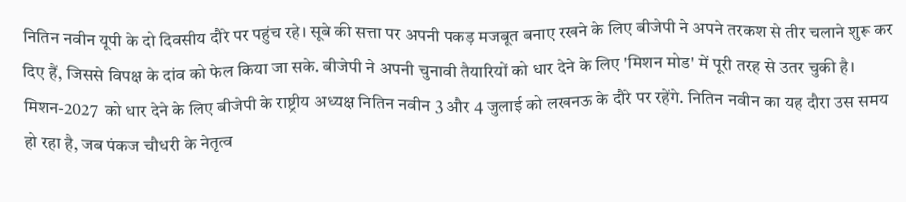नितिन नवीन यूपी के दो दिवसीय दौरे पर पहुंच रहे। सूबे की सत्ता पर अपनी पकड़ मजबूत बनाए रखने के लिए बीजेपी ने अपने तरकश से तीर चलाने शुरू कर दिए हैं, जिससे विपक्ष के दांव को फेल किया जा सके. बीजेपी ने अपनी चुनावी तैयारियों को धार देने के लिए 'मिशन मोड' में पूरी तरह से उतर चुकी है।  मिशन-2027  को धार देने के लिए बीजेपी के राष्ट्रीय अध्यक्ष नितिन नवीन 3 और 4 जुलाई को लखनऊ के दौरे पर रहेंगे. नितिन नवीन का यह दौरा उस समय हो रहा है, जब पंकज चौधरी के नेतृत्व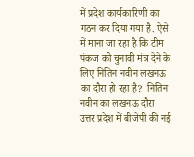में प्रदेश कार्यकारिणी का गठन कर दिया गया है. ऐसे में माना जा रहा है कि टीम पंकज को चुनावी मंत्र देने के लिए नितिन नवीन लखनऊ का दौरा हो रहा है?  नितिन नवीन का लखनऊ दौरा  उत्तर प्रदेश में बीजेपी की नई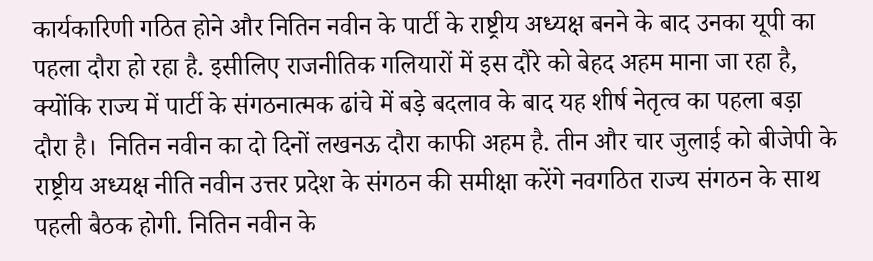कार्यकारिणी गठित होने और नितिन नवीन के पार्टी के राष्ट्रीय अध्यक्ष बनने के बाद उनका यूपी का पहला दौरा हो रहा है. इसीलिए राजनीतिक गलियारों में इस दौरे को बेहद अहम माना जा रहा है, क्योंकि राज्य में पार्टी के संगठनात्मक ढांचे में बड़े बदलाव के बाद यह शीर्ष नेतृत्व का पहला बड़ा दौरा है।  नितिन नवीन का दो दिनों लखनऊ दौरा काफी अहम है. तीन और चार जुलाई को बीजेपी के राष्ट्रीय अध्यक्ष नीति नवीन उत्तर प्रदेश के संगठन की समीक्षा करेंगे नवगठित राज्य संगठन के साथ पहली बैठक होगी. नितिन नवीन के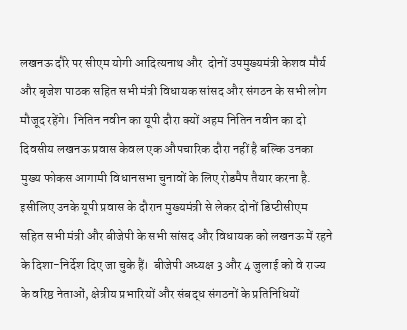लखनऊ दौरे पर सीएम योगी आदित्यनाथ और  दोनों उपमुख्यमंत्री केशव मौर्य और बृजेश पाठक सहित सभी मंत्री विधायक सांसद और संगठन के सभी लोग मौजूद रहेंगे।  नितिन नवीन का यूपी दौरा क्यों अहम नितिन नवीन का दो दिवसीय लखनऊ प्रवास केवल एक औपचारिक दौरा नहीं है बल्कि उनका मुख्य फोकस आगामी विधानसभा चुनावों के लिए रोडमैप तैयार करना है. इसीलिए उनके यूपी प्रवास के दौरान मुख्यमंत्री से लेकर दोनों डिप्टीसीएम सहित सभी मंत्री और बीजेपी के सभी सांसद और विधायक को लखनऊ में रहने के दिशा-निर्देश दिए जा चुके हैं।  बीजेपी अध्यक्ष 3 और 4 जुलाई को वे राज्य के वरिष्ठ नेताओं, क्षेत्रीय प्रभारियों और संबद्ध संगठनों के प्रतिनिधियों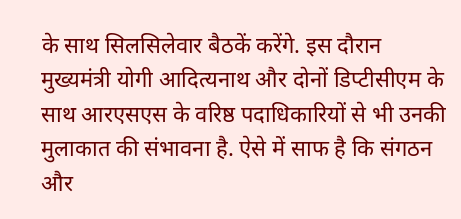के साथ सिलसिलेवार बैठकें करेंगे. इस दौरान मुख्यमंत्री योगी आदित्यनाथ और दोनों डिप्टीसीएम के साथ आरएसएस के वरिष्ठ पदाधिकारियों से भी उनकी मुलाकात की संभावना है. ऐसे में साफ है कि संगठन और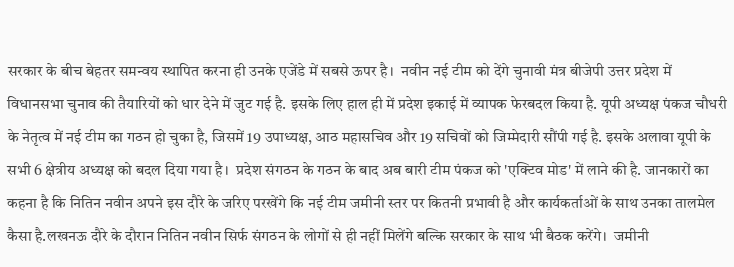सरकार के बीच बेहतर समन्वय स्थापित करना ही उनके एजेंडे में सबसे ऊपर है।  नवीन नई टीम को देंगे चुनावी मंत्र बीजेपी उत्तर प्रदेश में विधानसभा चुनाव की तैयारियों को धार देने में जुट गई है. इसके लिए हाल ही में प्रदेश इकाई में व्यापक फेरबदल किया है. यूपी अध्यक्ष पंकज चौधरी के नेतृत्व में नई टीम का गठन हो चुका है, जिसमें 19 उपाध्यक्ष, आठ महासचिव और 19 सचिवों को जिम्मेदारी सौंपी गई है. इसके अलावा यूपी के सभी 6 क्षेत्रीय अध्यक्ष को बदल दिया गया है।  प्रदेश संगठन के गठन के बाद अब बारी टीम पंकज को 'एक्टिव मोड' में लाने की है. जानकारों का कहना है कि नितिन नवीन अपने इस दौरे के जरिए परखेंगे कि नई टीम जमीनी स्तर पर कितनी प्रभावी है और कार्यकर्ताओं के साथ उनका तालमेल कैसा है.लखनऊ दौरे के दौरान नितिन नवीन सिर्फ संगठन के लोगों से ही नहीं मिलेंगे बल्कि सरकार के साथ भी बैठक करेंगे।  जमीनी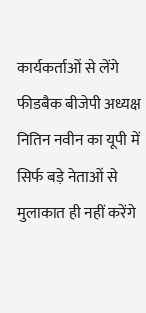कार्यकर्ताओं से लेंगे फीडबैक बीजेपी अध्यक्ष नितिन नवीन का यूपी में सिर्फ बड़े नेताओं से मुलाकात ही नहीं करेंगे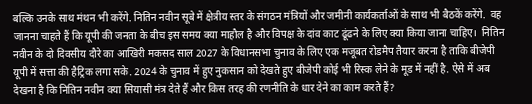बल्कि उनके साथ मंथन भी करेंगे. नितिन नवीन सूबे में क्षेत्रीय स्तर के संगठन मंत्रियों और जमीनी कार्यकर्ताओं के साथ भी बैठकें करेंगे.  वह जानना चाहते हैं कि यूपी की जनता के बीच इस समय क्या माहौल है और विपक्ष के दांव काट ढूंढने के लिए क्या किया जाना चाहिए।  नितिन नवीन के दो दिवसीय दौरे का आखिरी मकसद साल 2027 के विधानसभा चुनाव के लिए एक मजूबत रोडमैप तैयार करना है ताकि बीजेपी यूपी में सत्ता की हैट्रिक लगा सके. 2024 के चुनाव में हुए नुकसान को देखते हुए बीजेपी कोई भी रिस्क लेने के मूड में नहीं है. ऐसे में अब देखना है कि नितिन नवीन क्या सियासी मंत्र देते हैं और किस तरह की रणनीति के धार देने का काम करते हैं?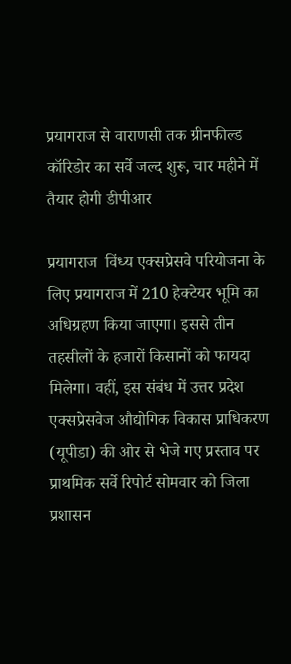प्रयागराज से वाराणसी तक ग्रीनफील्ड कॉरिडोर का सर्वे जल्द शुरू, चार महीने में तैयार होगी डीपीआर

प्रयागराज  विंध्य एक्सप्रेसवे परियोजना के लिए प्रयागराज में 210 हेक्टेयर भूमि का अधिग्रहण किया जाएगा। इससे तीन तहसीलों के हजारों किसानों को फायदा मिलेगा। वहीं, इस संबंध में उत्तर प्रदेश एक्सप्रेसवेज औद्योगिक विकास प्राधिकरण (यूपीडा) की ओर से भेजे गए प्रस्ताव पर प्राथमिक सर्वे रिपोर्ट सोमवार को जिला प्रशासन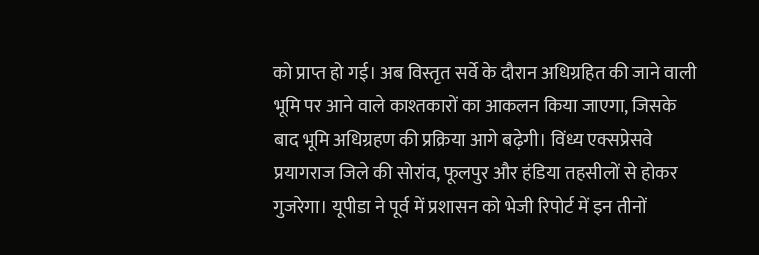को प्राप्त हो गई। अब विस्तृत सर्वे के दौरान अधिग्रहित की जाने वाली भूमि पर आने वाले काश्तकारों का आकलन किया जाएगा, जिसके बाद भूमि अधिग्रहण की प्रक्रिया आगे बढ़ेगी। विंध्य एक्सप्रेसवे प्रयागराज जिले की सोरांव, फूलपुर और हंडिया तहसीलों से होकर गुजरेगा। यूपीडा ने पूर्व में प्रशासन को भेजी रिपोर्ट में इन तीनों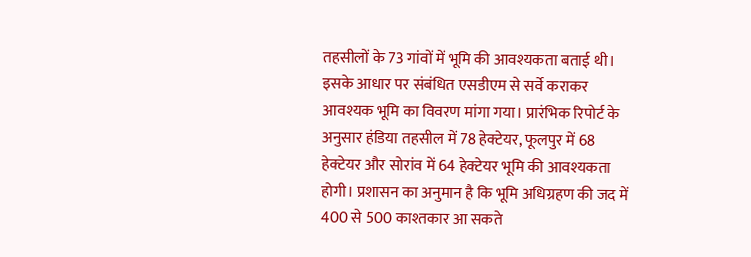तहसीलों के 73 गांवों में भूमि की आवश्यकता बताई थी। इसके आधार पर संबंधित एसडीएम से सर्वे कराकर आवश्यक भूमि का विवरण मांगा गया। प्रारंभिक रिपोर्ट के अनुसार हंडिया तहसील में 78 हेक्टेयर, फूलपुर में 68 हेक्टेयर और सोरांव में 64 हेक्टेयर भूमि की आवश्यकता होगी। प्रशासन का अनुमान है कि भूमि अधिग्रहण की जद में 400 से 500 काश्तकार आ सकते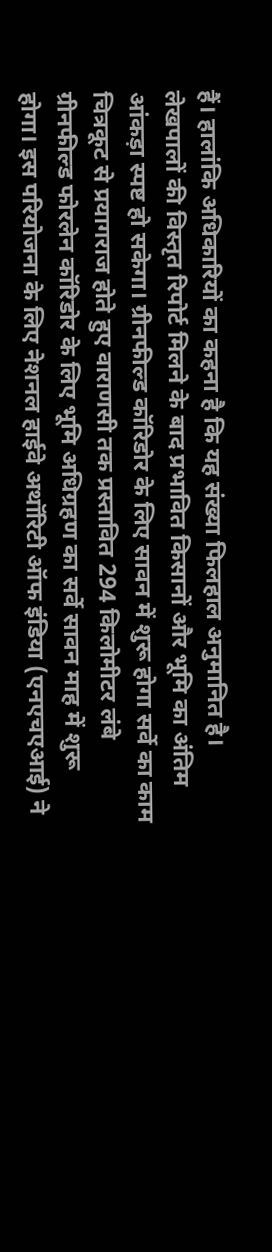हैं। हालांकि अधिकारियों का कहना है कि यह संख्या फिलहाल अनुमानित है। लेखपालों की विस्तृत रिपोर्ट मिलने के बाद प्रभावित किसानों और भूमि का अंतिम आंकड़ा स्पष्ट हो सकेगा। ग्रीनफील्ड कॉरिडोर के लिए सावन में शुरू होगा सर्वे का काम चित्रकूट से प्रयागराज होते हुए वाराणसी तक प्रस्तावित 294 किलोमीटर लंबे ग्रीनफील्ड फोरलेन कॉरिडोर के लिए भूमि अधिग्रहण का सर्वे सावन माह में शुरू होगा। इस परियोजना के लिए नेशनल हाईवे अथॉरिटी ऑफ इंडिया (एनएचएआई) ने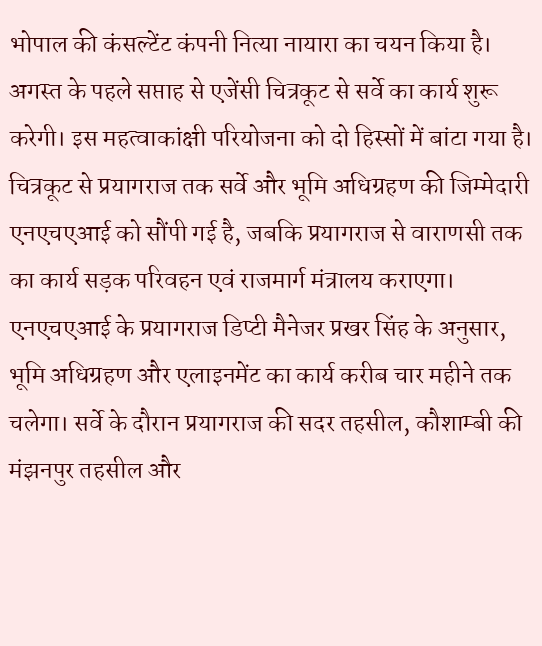भोपाल की कंसल्टेंट कंपनी नित्या नायारा का चयन किया है। अगस्त के पहले सप्ताह से एजेंसी चित्रकूट से सर्वे का कार्य शुरू करेगी। इस महत्वाकांक्षी परियोजना को दो हिस्सों में बांटा गया है। चित्रकूट से प्रयागराज तक सर्वे और भूमि अधिग्रहण की जिम्मेदारी एनएचएआई को सौंपी गई है, जबकि प्रयागराज से वाराणसी तक का कार्य सड़क परिवहन एवं राजमार्ग मंत्रालय कराएगा। एनएचएआई के प्रयागराज डिप्टी मैनेजर प्रखर सिंह के अनुसार, भूमि अधिग्रहण और एलाइनमेंट का कार्य करीब चार महीने तक चलेगा। सर्वे के दौरान प्रयागराज की सदर तहसील, कौशाम्बी की मंझनपुर तहसील और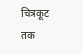चित्रकूट तक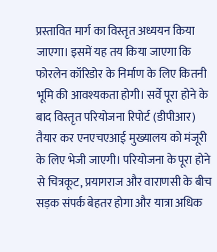प्रस्तावित मार्ग का विस्तृत अध्ययन किया जाएगा। इसमें यह तय किया जाएगा कि फोरलेन कॉरिडोर के निर्माण के लिए कितनी भूमि की आवश्यकता होगी। सर्वे पूरा होने के बाद विस्तृत परियोजना रिपोर्ट (डीपीआर) तैयार कर एनएचएआई मुख्यालय को मंजूरी के लिए भेजी जाएगी। परियोजना के पूरा होने से चित्रकूट, प्रयागराज और वाराणसी के बीच सड़क संपर्क बेहतर होगा और यात्रा अधिक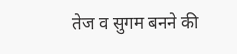तेज व सुगम बनने की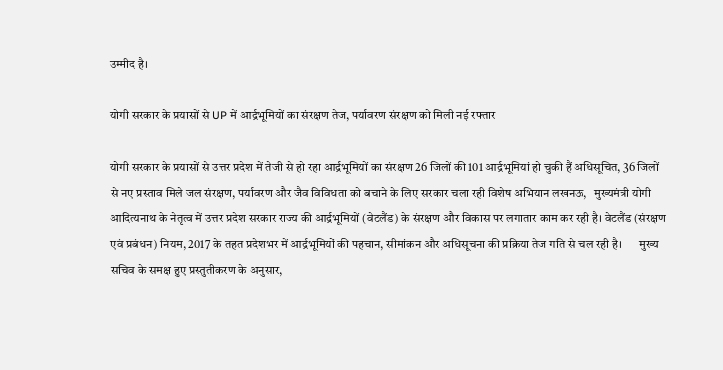उम्मीद है।

योगी सरकार के प्रयासों से UP में आर्द्रभूमियों का संरक्षण तेज, पर्यावरण संरक्षण को मिली नई रफ्तार

योगी सरकार के प्रयासों से उत्तर प्रदेश में तेजी से हो रहा आर्द्रभूमियों का संरक्षण 26 जिलों की 101 आर्द्रभूमियां हो चुकी हैं अधिसूचित, 36 जिलों से नए प्रस्ताव मिले जल संरक्षण, पर्यावरण और जैव विविधता को बचाने के लिए सरकार चला रही विशेष अभियान लखनऊ,   मुख्यमंत्री योगी आदित्यनाथ के नेतृत्व में उत्तर प्रदेश सरकार राज्य की आर्द्रभूमियों (वेटलैंड) के संरक्षण और विकास पर लगातार काम कर रही है। वेटलैंड (संरक्षण एवं प्रबंधन) नियम, 2017 के तहत प्रदेशभर में आर्द्रभूमियों की पहचान, सीमांकन और अधिसूचना की प्रक्रिया तेज गति से चल रही है।      मुख्य सचिव के समक्ष हुए प्रस्तुतीकरण के अनुसार,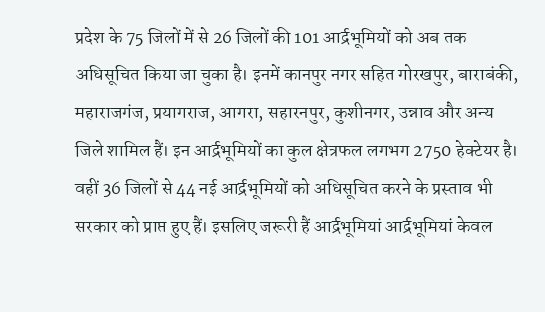प्रदेश के 75 जिलों में से 26 जिलों की 101 आर्द्रभूमियों को अब तक अधिसूचित किया जा चुका है। इनमें कानपुर नगर सहित गोरखपुर, बाराबंकी, महाराजगंज, प्रयागराज, आगरा, सहारनपुर, कुशीनगर, उन्नाव और अन्य जिले शामिल हैं। इन आर्द्रभूमियों का कुल क्षेत्रफल लगभग 2750 हेक्टेयर है। वहीं 36 जिलों से 44 नई आर्द्रभूमियों को अधिसूचित करने के प्रस्ताव भी सरकार को प्राप्त हुए हैं। इसलिए जरूरी हैं आर्द्रभूमियां आर्द्रभूमियां केवल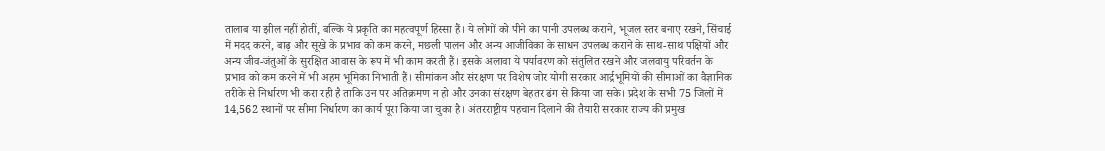तालाब या झील नहीं होतीं, बल्कि ये प्रकृति का महत्वपूर्ण हिस्सा हैं। ये लोगों को पीने का पानी उपलब्ध कराने, भूजल स्तर बनाए रखने, सिंचाई में मदद करने, बाढ़ और सूखे के प्रभाव को कम करने, मछली पालन और अन्य आजीविका के साधन उपलब्ध कराने के साथ-साथ पक्षियों और अन्य जीव-जंतुओं के सुरक्षित आवास के रूप में भी काम करती हैं। इसके अलावा ये पर्यावरण को संतुलित रखने और जलवायु परिवर्तन के प्रभाव को कम करने में भी अहम भूमिका निभाती हैं। सीमांकन और संरक्षण पर विशेष जोर योगी सरकार आर्द्रभूमियों की सीमाओं का वैज्ञानिक तरीके से निर्धारण भी करा रही है ताकि उन पर अतिक्रमण न हो और उनका संरक्षण बेहतर ढंग से किया जा सके। प्रदेश के सभी 75 जिलों में 14,562 स्थानों पर सीमा निर्धारण का कार्य पूरा किया जा चुका है। अंतरराष्ट्रीय पहचान दिलाने की तैयारी सरकार राज्य की प्रमुख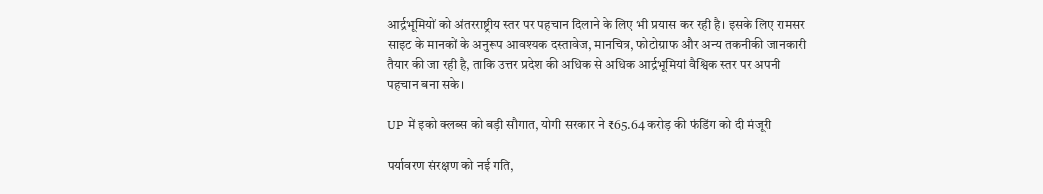आर्द्रभूमियों को अंतरराष्ट्रीय स्तर पर पहचान दिलाने के लिए भी प्रयास कर रही है। इसके लिए रामसर साइट के मानकों के अनुरूप आवश्यक दस्तावेज, मानचित्र, फोटोग्राफ और अन्य तकनीकी जानकारी तैयार की जा रही है, ताकि उत्तर प्रदेश की अधिक से अधिक आर्द्रभूमियां वैश्विक स्तर पर अपनी पहचान बना सके।

UP में इको क्लब्स को बड़ी सौगात, योगी सरकार ने ₹65.64 करोड़ की फंडिंग को दी मंजूरी

पर्यावरण संरक्षण को नई गति,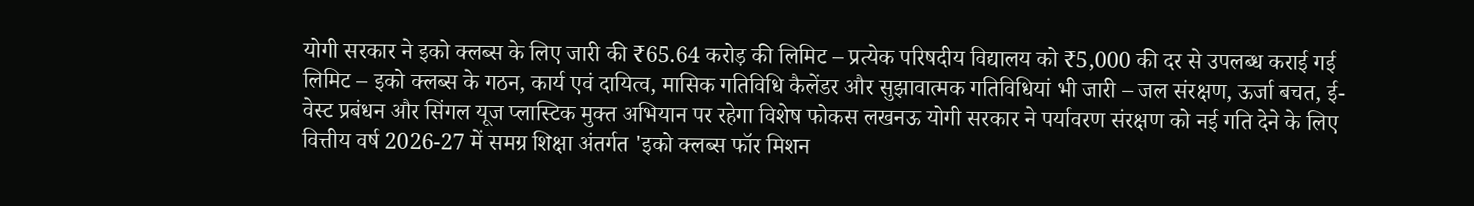योगी सरकार ने इको क्लब्स के लिए जारी की ₹65.64 करोड़ की लिमिट – प्रत्येक परिषदीय विद्यालय को ₹5,000 की दर से उपलब्ध कराई गई लिमिट – इको क्लब्स के गठन, कार्य एवं दायित्व, मासिक गतिविधि कैलेंडर और सुझावात्मक गतिविधियां भी जारी – जल संरक्षण, ऊर्जा बचत, ई-वेस्ट प्रबंधन और सिंगल यूज प्लास्टिक मुक्त अभियान पर रहेगा विशेष फोकस लखनऊ योगी सरकार ने पर्यावरण संरक्षण को नई गति देने के लिए वित्तीय वर्ष 2026-27 में समग्र शिक्षा अंतर्गत 'इको क्लब्स फॉर मिशन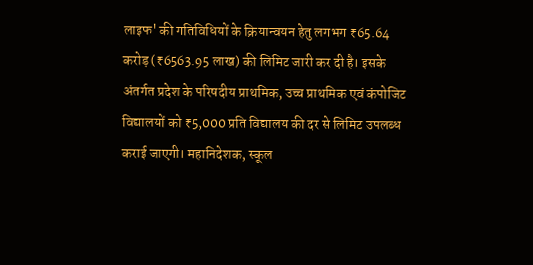लाइफ' की गतिविधियों के क्रियान्वयन हेतु लगभग ₹65.64 करोड़ (₹6563.95 लाख) की लिमिट जारी कर दी है। इसके अंतर्गत प्रदेश के परिषदीय प्राथमिक, उच्च प्राथमिक एवं कंपोजिट विद्यालयों को ₹5,000 प्रति विद्यालय की दर से लिमिट उपलब्ध कराई जाएगी। महानिदेशक, स्कूल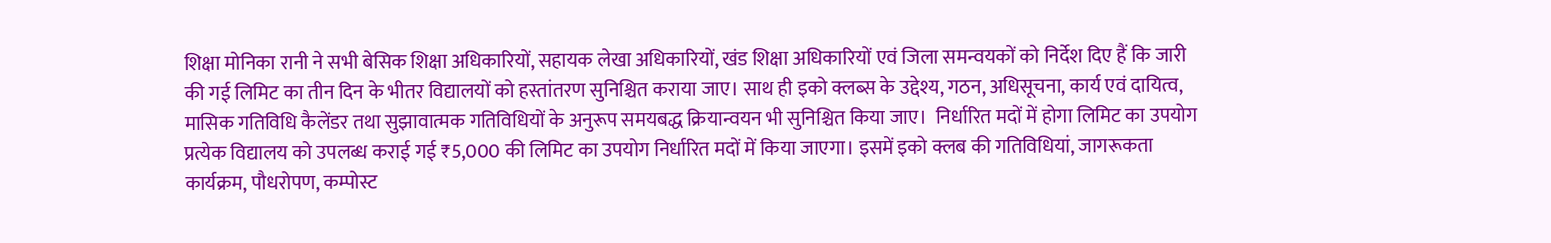शिक्षा मोनिका रानी ने सभी बेसिक शिक्षा अधिकारियों, सहायक लेखा अधिकारियों, खंड शिक्षा अधिकारियों एवं जिला समन्वयकों को निर्देश दिए हैं कि जारी की गई लिमिट का तीन दिन के भीतर विद्यालयों को हस्तांतरण सुनिश्चित कराया जाए। साथ ही इको क्लब्स के उद्देश्य, गठन, अधिसूचना, कार्य एवं दायित्व, मासिक गतिविधि कैलेंडर तथा सुझावात्मक गतिविधियों के अनुरूप समयबद्ध क्रियान्वयन भी सुनिश्चित किया जाए।  निर्धारित मदों में होगा लिमिट का उपयोग प्रत्येक विद्यालय को उपलब्ध कराई गई ₹5,000 की लिमिट का उपयोग निर्धारित मदों में किया जाएगा। इसमें इको क्लब की गतिविधियां, जागरूकता कार्यक्रम, पौधरोपण, कम्पोस्ट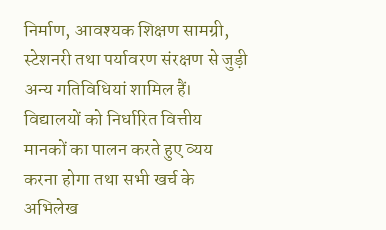निर्माण, आवश्यक शिक्षण सामग्री, स्टेशनरी तथा पर्यावरण संरक्षण से जुड़ी अन्य गतिविधियां शामिल हैं। विद्यालयों को निर्धारित वित्तीय मानकों का पालन करते हुए व्यय करना होगा तथा सभी खर्च के अभिलेख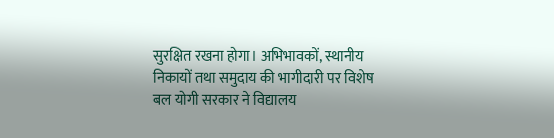सुरक्षित रखना होगा। अभिभावकों, स्थानीय निकायों तथा समुदाय की भागीदारी पर विशेष बल योगी सरकार ने विद्यालय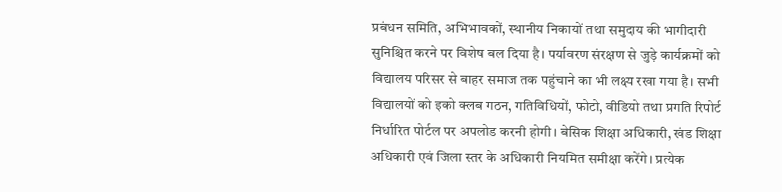प्रबंधन समिति, अभिभावकों, स्थानीय निकायों तथा समुदाय की भागीदारी सुनिश्चित करने पर विशेष बल दिया है। पर्यावरण संरक्षण से जुड़े कार्यक्रमों को विद्यालय परिसर से बाहर समाज तक पहुंचाने का भी लक्ष्य रखा गया है। सभी विद्यालयों को इको क्लब गठन, गतिविधियों, फोटो, वीडियो तथा प्रगति रिपोर्ट निर्धारित पोर्टल पर अपलोड करनी होगी। बेसिक शिक्षा अधिकारी, खंड शिक्षा अधिकारी एवं जिला स्तर के अधिकारी नियमित समीक्षा करेंगे। प्रत्येक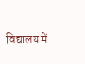विद्यालय में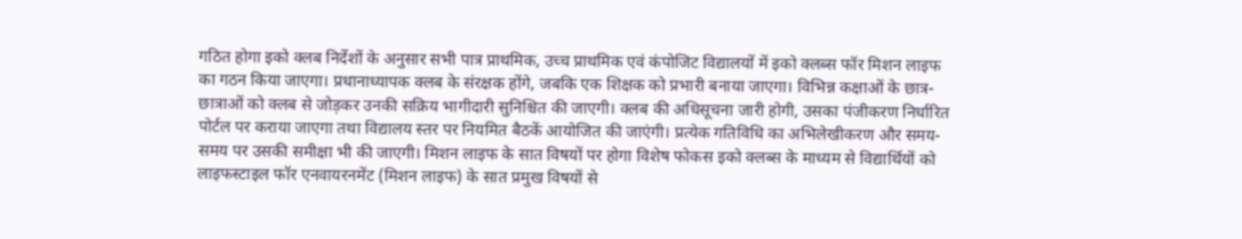गठित होगा इको क्लब निर्देशों के अनुसार सभी पात्र प्राथमिक, उच्च प्राथमिक एवं कंपोजिट विद्यालयों में इको क्लब्स फॉर मिशन लाइफ का गठन किया जाएगा। प्रधानाध्यापक क्लब के संरक्षक होंगे, जबकि एक शिक्षक को प्रभारी बनाया जाएगा। विभिन्न कक्षाओं के छात्र-छात्राओं को क्लब से जोड़कर उनकी सक्रिय भागीदारी सुनिश्चित की जाएगी। क्लब की अधिसूचना जारी होगी, उसका पंजीकरण निर्धारित पोर्टल पर कराया जाएगा तथा विद्यालय स्तर पर नियमित बैठकें आयोजित की जाएंगी। प्रत्येक गतिविधि का अभिलेखीकरण और समय-समय पर उसकी समीक्षा भी की जाएगी। मिशन लाइफ के सात विषयों पर होगा विशेष फोकस इको क्लब्स के माध्यम से विद्यार्थियों को लाइफस्टाइल फॉर एनवायरनमेंट (मिशन लाइफ) के सात प्रमुख विषयों से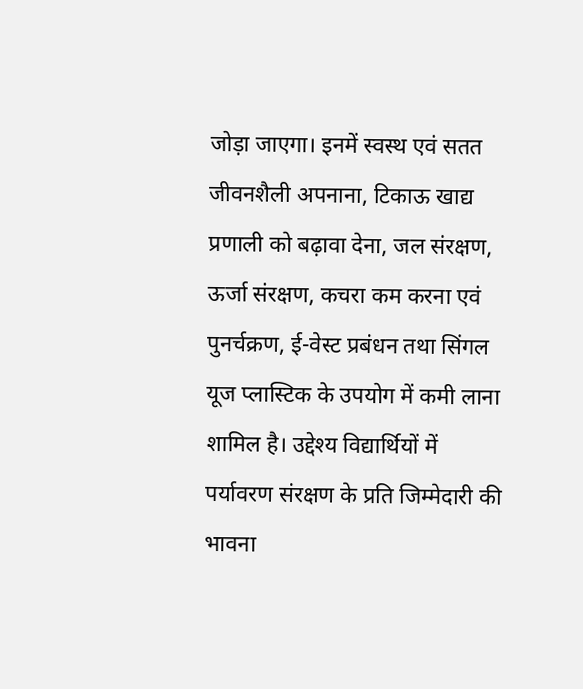जोड़ा जाएगा। इनमें स्वस्थ एवं सतत जीवनशैली अपनाना, टिकाऊ खाद्य प्रणाली को बढ़ावा देना, जल संरक्षण, ऊर्जा संरक्षण, कचरा कम करना एवं पुनर्चक्रण, ई-वेस्ट प्रबंधन तथा सिंगल यूज प्लास्टिक के उपयोग में कमी लाना शामिल है। उद्देश्य विद्यार्थियों में पर्यावरण संरक्षण के प्रति जिम्मेदारी की भावना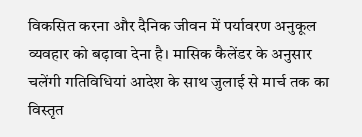विकसित करना और दैनिक जीवन में पर्यावरण अनुकूल व्यवहार को बढ़ावा देना है। मासिक कैलेंडर के अनुसार चलेंगी गतिविधियां आदेश के साथ जुलाई से मार्च तक का विस्तृत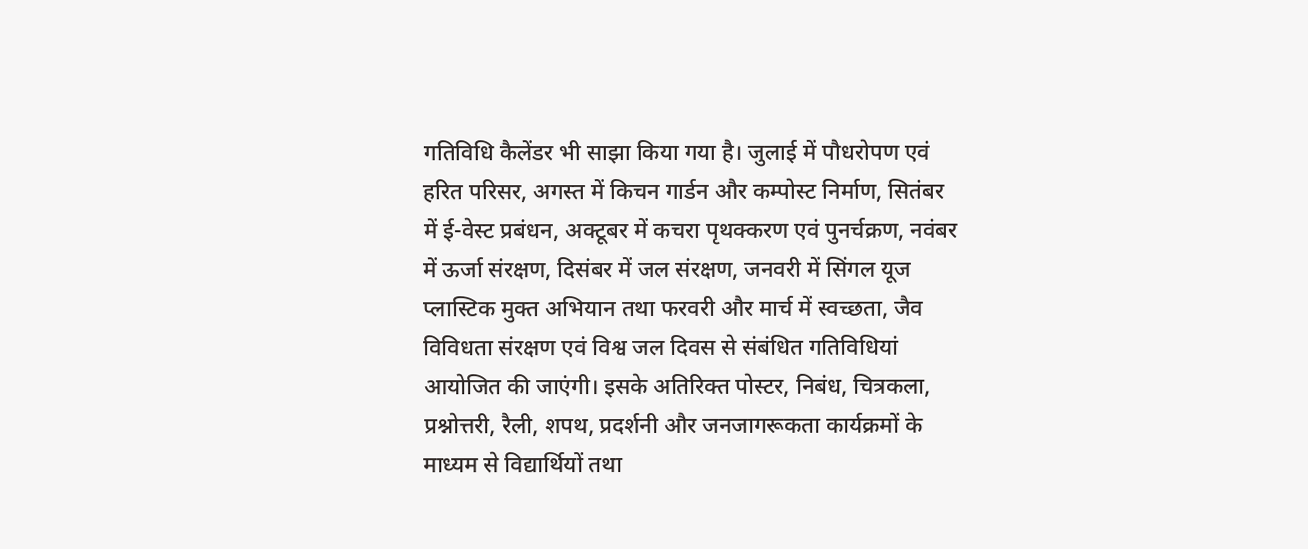गतिविधि कैलेंडर भी साझा किया गया है। जुलाई में पौधरोपण एवं हरित परिसर, अगस्त में किचन गार्डन और कम्पोस्ट निर्माण, सितंबर में ई-वेस्ट प्रबंधन, अक्टूबर में कचरा पृथक्करण एवं पुनर्चक्रण, नवंबर में ऊर्जा संरक्षण, दिसंबर में जल संरक्षण, जनवरी में सिंगल यूज प्लास्टिक मुक्त अभियान तथा फरवरी और मार्च में स्वच्छता, जैव विविधता संरक्षण एवं विश्व जल दिवस से संबंधित गतिविधियां आयोजित की जाएंगी। इसके अतिरिक्त पोस्टर, निबंध, चित्रकला, प्रश्नोत्तरी, रैली, शपथ, प्रदर्शनी और जनजागरूकता कार्यक्रमों के माध्यम से विद्यार्थियों तथा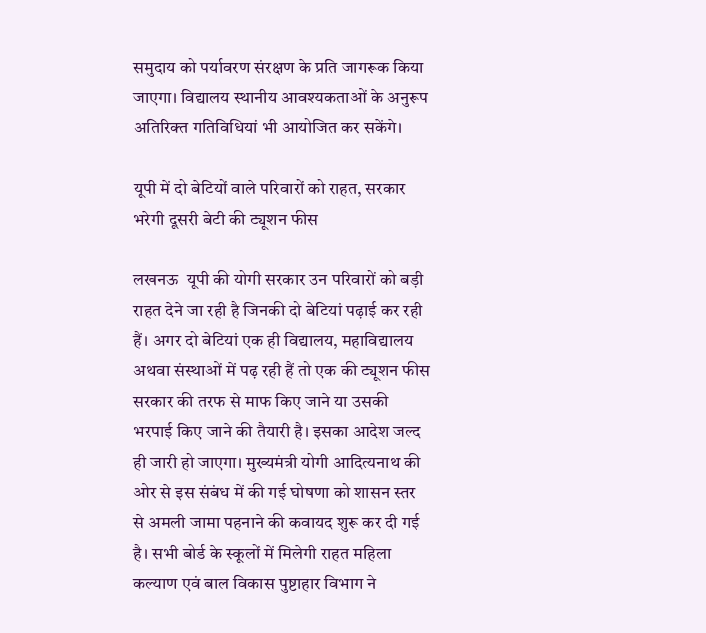समुदाय को पर्यावरण संरक्षण के प्रति जागरूक किया जाएगा। विद्यालय स्थानीय आवश्यकताओं के अनुरूप अतिरिक्त गतिविधियां भी आयोजित कर सकेंगे।

यूपी में दो बेटियों वाले परिवारों को राहत, सरकार भरेगी दूसरी बेटी की ट्यूशन फीस

लखनऊ  यूपी की योगी सरकार उन परिवारों को बड़ी राहत देने जा रही है जिनकी दो बेटियां पढ़ाई कर रही हैं। अगर दो बेटियां एक ही विद्यालय, महाविद्यालय अथवा संस्थाओं में पढ़ रही हैं तो एक की ट्यूशन फीस सरकार की तरफ से माफ किए जाने या उसकी भरपाई किए जाने की तैयारी है। इसका आदेश जल्द ही जारी हो जाएगा। मुख्यमंत्री योगी आदित्यनाथ की ओर से इस संबंध में की गई घोषणा को शासन स्तर से अमली जामा पहनाने की कवायद शुरू कर दी गई है। सभी बोर्ड के स्कूलों में मिलेगी राहत महिला कल्याण एवं बाल विकास पुष्टाहार विभाग ने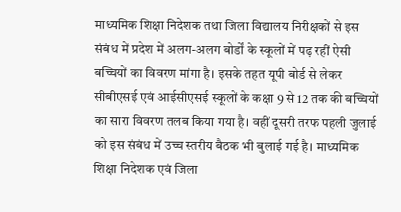माध्यमिक शिक्षा निदेशक तथा जिला विद्यालय निरीक्षकों से इस संबंध में प्रदेश में अलग-अलग बोर्डों के स्कूलों में पढ़ रहीं ऐसी बच्चियों का विवरण मांगा है। इसके तहत यूपी बोर्ड से लेकर सीबीएसई एवं आईसीएसई स्कूलों के कक्षा 9 से 12 तक की बच्चियों का सारा विवरण तलब किया गया है। वहीं दूसरी तरफ पहली जुलाई को इस संबंध में उच्च स्तरीय बैठक भी बुलाई गई है। माध्यमिक शिक्षा निदेशक एवं जिला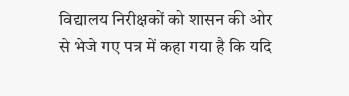विद्यालय निरीक्षकों को शासन की ओर से भेजे गए पत्र में कहा गया है कि यदि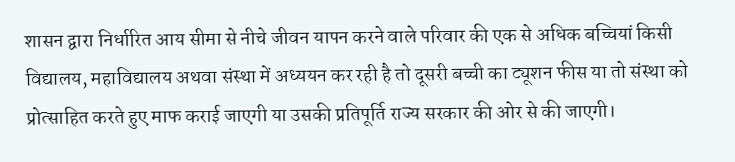शासन द्वारा निर्धारित आय सीमा से नीचे जीवन यापन करने वाले परिवार की एक से अधिक बच्चियां किसी विद्यालय, महाविद्यालय अथवा संस्था में अध्ययन कर रही है तो दूसरी बच्ची का ट्यूशन फीस या तो संस्था को प्रोत्साहित करते हुए माफ कराई जाएगी या उसकी प्रतिपूर्ति राज्य सरकार की ओर से की जाएगी।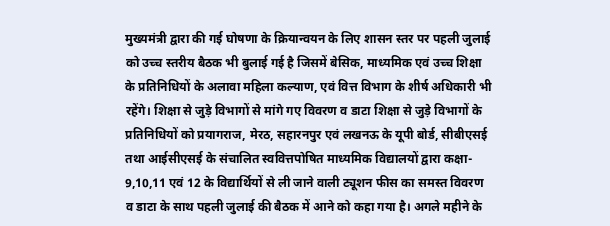मुख्यमंत्री द्वारा की गई घोषणा के क्रियान्वयन के लिए शासन स्तर पर पहली जुलाई को उच्च स्तरीय बैठक भी बुलाई गई है जिसमें बेसिक, माध्यमिक एवं उच्च शिक्षा के प्रतिनिधियों के अलावा महिला कल्याण, एवं वित्त विभाग के शीर्ष अधिकारी भी रहेंगे। शिक्षा से जुड़े विभागों से मांगे गए विवरण व डाटा शिक्षा से जुड़े विभागों के प्रतिनिधियों को प्रयागराज, मेरठ, सहारनपुर एवं लखनऊ के यूपी बोर्ड, सीबीएसई तथा आईसीएसई के संचालित स्ववित्तपोषित माध्यमिक विद्यालयों द्वारा कक्षा- 9,10,11 एवं 12 के विद्यार्थियों से ली जाने वाली ट्यूशन फीस का समस्त विवरण व डाटा के साथ पहली जुलाई की बैठक में आने को कहा गया है। अगले महीने के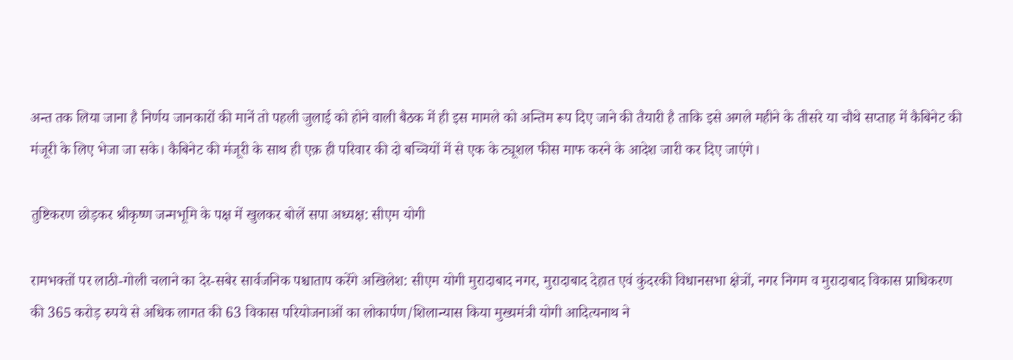अन्त तक लिया जाना है निर्णय जानकारों की मानें तो पहली जुलाई को होने वाली बैठक में ही इस मामले को अन्तिम रूप दिए जाने की तैयारी है ताकि इसे अगले महीने के तीसरे या चौथे सप्ताह में कैबिनेट की मंजूरी के लिए भेजा जा सके। कैबिनेट की मंजूरी के साथ ही एक़ ही परिवार की दो बच्चियों में से एक के ट्यूशल फीस माफ करने के आदेश जारी कर दिए जाएंगे।

तुष्टिकरण छोड़कर श्रीकृष्ण जन्मभूमि के पक्ष में खुलकर बोलें सपा अध्यक्ष: सीएम योगी

रामभक्तों पर लाठी-गोली चलाने का देर-सबेर सार्वजनिक पश्चाताप करेंगे अखिलेश: सीएम योगी मुरादाबाद नगर, मुरादाबाद देहात एवं कुंदरकी विधानसभा क्षेत्रों, नगर निगम व मुरादाबाद विकास प्राधिकरण की 365 करोड़ रुपये से अधिक लागत की 63 विकास परियोजनाओं का लोकार्पण/शिलान्यास किया मुख्यमंत्री योगी आदित्यनाथ ने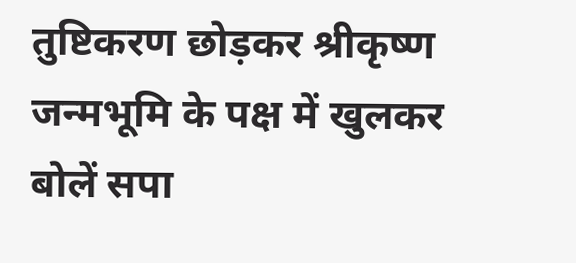तुष्टिकरण छोड़कर श्रीकृष्ण जन्मभूमि के पक्ष में खुलकर बोलें सपा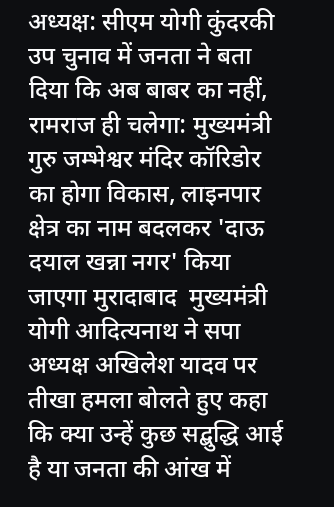अध्यक्ष: सीएम योगी कुंदरकी उप चुनाव में जनता ने बता दिया कि अब बाबर का नहीं, रामराज ही चलेगा: मुख्यमंत्री गुरु जम्भेश्वर मंदिर कॉरिडोर का होगा विकास, लाइनपार क्षेत्र का नाम बदलकर 'दाऊ दयाल खन्ना नगर' किया जाएगा मुरादाबाद  मुख्यमंत्री योगी आदित्यनाथ ने सपा अध्यक्ष अखिलेश यादव पर तीखा हमला बोलते हुए कहा कि क्या उन्हें कुछ सद्बुद्धि आई है या जनता की आंख में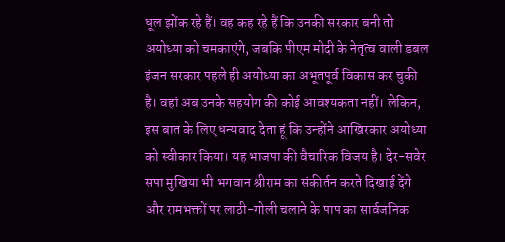धूल झोंक रहे हैं। वह कह रहे हैं कि उनकी सरकार बनी तो अयोध्या को चमकाएंगे, जबकि पीएम मोदी के नेतृत्व वाली डबल इंजन सरकार पहले ही अयोध्या का अभूतपूर्व विकास कर चुकी है। वहां अब उनके सहयोग की कोई आवश्यकता नहीं। लेकिन, इस बात के लिए धन्यवाद देता हूं कि उन्होंने आखिरकार अयोध्या को स्वीकार किया। यह भाजपा की वैचारिक विजय है। देर-सवेर सपा मुखिया भी भगवान श्रीराम का संकीर्तन करते दिखाई देंगे और रामभक्तों पर लाठी-गोली चलाने के पाप का सार्वजनिक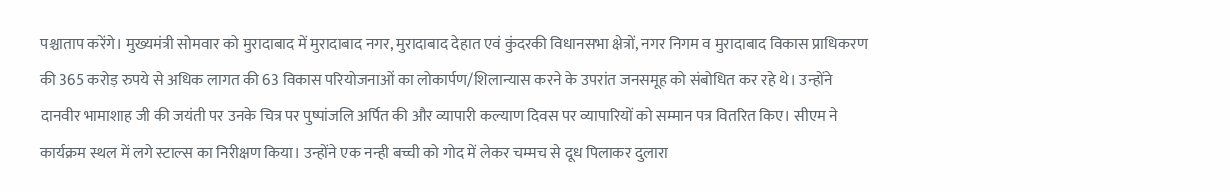पश्चाताप करेंगे। मुख्यमंत्री सोमवार को मुरादाबाद में मुरादाबाद नगर, मुरादाबाद देहात एवं कुंदरकी विधानसभा क्षेत्रों, नगर निगम व मुरादाबाद विकास प्राधिकरण की 365 करोड़ रुपये से अधिक लागत की 63 विकास परियोजनाओं का लोकार्पण/शिलान्यास करने के उपरांत जनसमूह को संबोधित कर रहे थे। उन्होंने दानवीर भामाशाह जी की जयंती पर उनके चित्र पर पुष्पांजलि अर्पित की और व्यापारी कल्याण दिवस पर व्यापारियों को सम्मान पत्र वितरित किए। सीएम ने कार्यक्रम स्थल में लगे स्टाल्स का निरीक्षण किया। उन्होंने एक नन्ही बच्ची को गोद में लेकर चम्मच से दूध पिलाकर दुलारा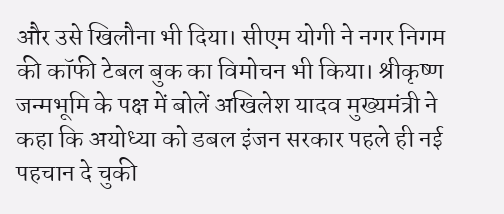और उसे खिलौना भी दिया। सीएम योगी ने नगर निगम की कॉफी टेबल बुक का विमोचन भी किया। श्रीकृष्ण जन्मभूमि के पक्ष में बोलें अखिलेश यादव मुख्यमंत्री ने कहा कि अयोध्या को डबल इंजन सरकार पहले ही नई पहचान दे चुकी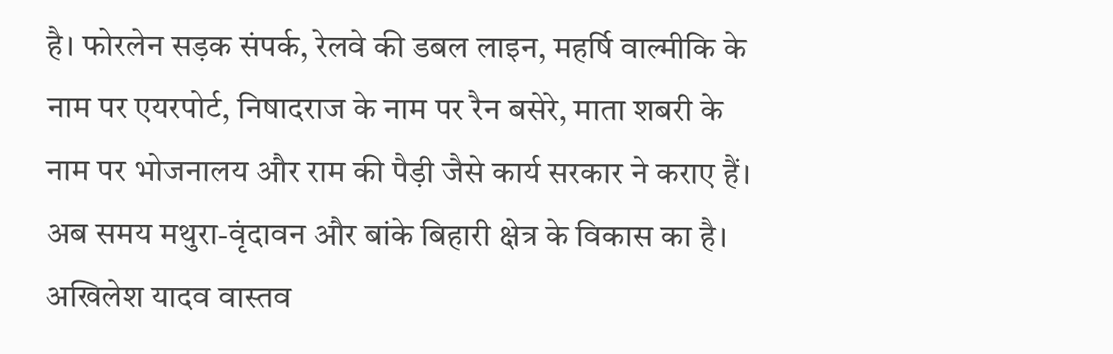है। फोरलेन सड़क संपर्क, रेलवे की डबल लाइन, महर्षि वाल्मीकि के नाम पर एयरपोर्ट, निषादराज के नाम पर रैन बसेरे, माता शबरी के नाम पर भोजनालय और राम की पैड़ी जैसे कार्य सरकार ने कराए हैं। अब समय मथुरा-वृंदावन और बांके बिहारी क्षेत्र के विकास का है। अखिलेश यादव वास्तव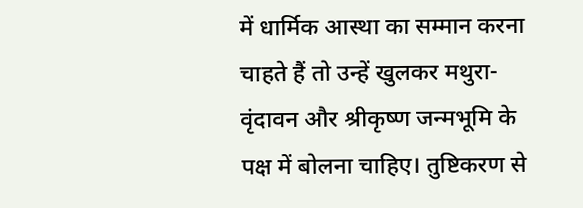में धार्मिक आस्था का सम्मान करना चाहते हैं तो उन्हें खुलकर मथुरा-वृंदावन और श्रीकृष्ण जन्मभूमि के पक्ष में बोलना चाहिए। तुष्टिकरण से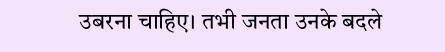उबरना चाहिए। तभी जनता उनके बदले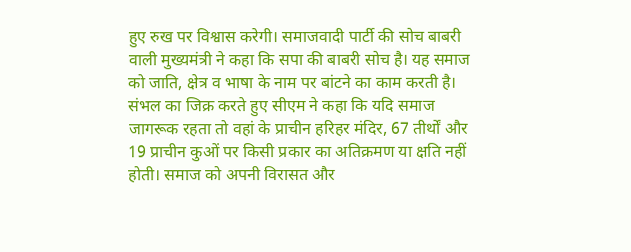हुए रुख पर विश्वास करेगी। समाजवादी पार्टी की सोच बाबरी वाली मुख्यमंत्री ने कहा कि सपा की बाबरी सोच है। यह समाज को जाति, क्षेत्र व भाषा के नाम पर बांटने का काम करती है। संभल का जिक्र करते हुए सीएम ने कहा कि यदि समाज जागरूक रहता तो वहां के प्राचीन हरिहर मंदिर, 67 तीर्थों और 19 प्राचीन कुओं पर किसी प्रकार का अतिक्रमण या क्षति नहीं होती। समाज को अपनी विरासत और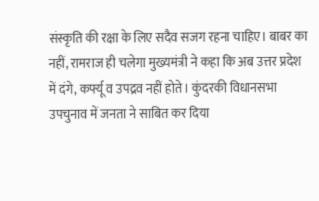संस्कृति की रक्षा के लिए सदैव सजग रहना चाहिए। बाबर का नहीं, रामराज ही चलेगा मुख्यमंत्री ने कहा कि अब उत्तर प्रदेश में दंगे, कर्फ्यू व उपद्रव नहीं होते। कुंदरकी विधानसभा उपचुनाव में जनता ने साबित कर दिया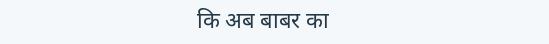कि अब बाबर का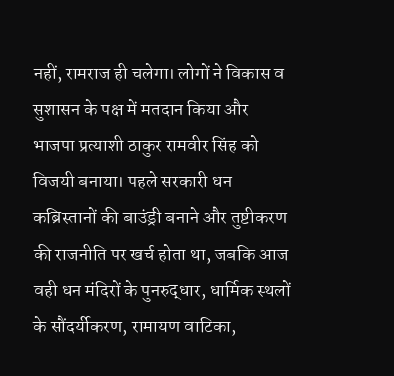नहीं, रामराज ही चलेगा। लोगों ने विकास व सुशासन के पक्ष में मतदान किया और भाजपा प्रत्याशी ठाकुर रामवीर सिंह को विजयी बनाया। पहले सरकारी धन कब्रिस्तानों की बाउंड्री बनाने और तुष्टीकरण की राजनीति पर खर्च होता था, जबकि आज वही धन मंदिरों के पुनरुद्धार, धार्मिक स्थलों के सौंदर्यीकरण, रामायण वाटिका,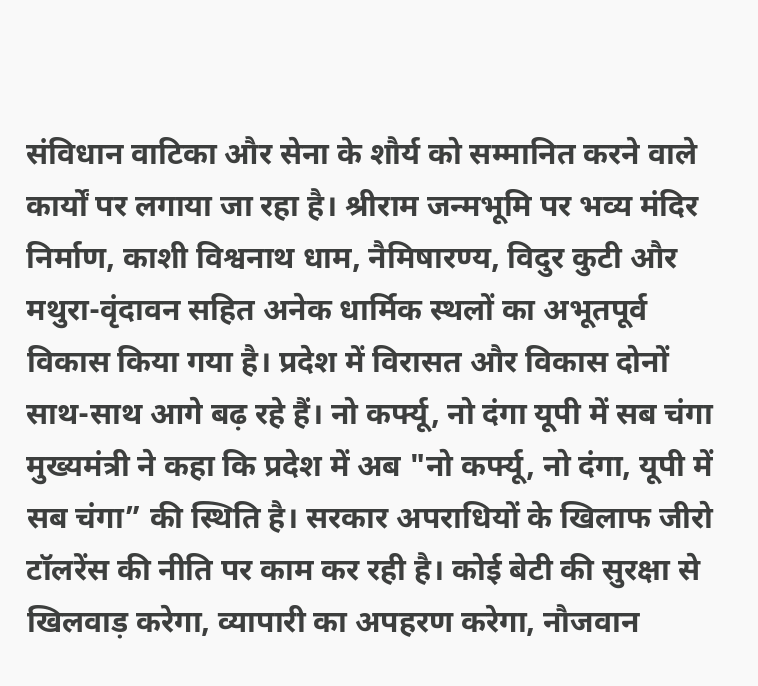संविधान वाटिका और सेना के शौर्य को सम्मानित करने वाले कार्यों पर लगाया जा रहा है। श्रीराम जन्मभूमि पर भव्य मंदिर निर्माण, काशी विश्वनाथ धाम, नैमिषारण्य, विदुर कुटी और मथुरा-वृंदावन सहित अनेक धार्मिक स्थलों का अभूतपूर्व विकास किया गया है। प्रदेश में विरासत और विकास दोनों साथ-साथ आगे बढ़ रहे हैं। नो कर्फ्यू, नो दंगा यूपी में सब चंगा मुख्यमंत्री ने कहा कि प्रदेश में अब "नो कर्फ्यू, नो दंगा, यूपी में सब चंगा” की स्थिति है। सरकार अपराधियों के खिलाफ जीरो टॉलरेंस की नीति पर काम कर रही है। कोई बेटी की सुरक्षा से खिलवाड़ करेगा, व्यापारी का अपहरण करेगा, नौजवान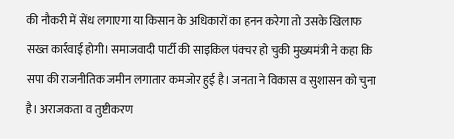की नौकरी में सेंध लगाएगा या किसान के अधिकारों का हनन करेगा तो उसके खिलाफ सख्त कार्रवाई होगी। समाजवादी पार्टी की साइकिल पंक्चर हो चुकी मुख्यमंत्री ने कहा कि सपा की राजनीतिक जमीन लगातार कमजोर हुई है। जनता ने विकास व सुशासन को चुना है। अराजकता व तुष्टीकरण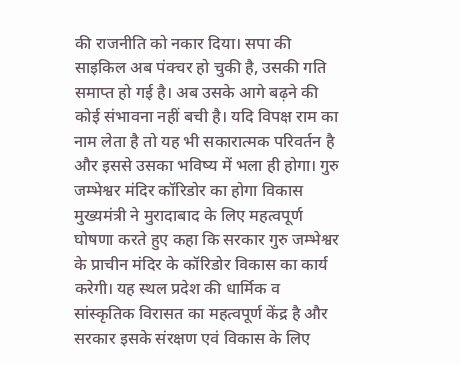की राजनीति को नकार दिया। सपा की साइकिल अब पंक्चर हो चुकी है, उसकी गति समाप्त हो गई है। अब उसके आगे बढ़ने की कोई संभावना नहीं बची है। यदि विपक्ष राम का नाम लेता है तो यह भी सकारात्मक परिवर्तन है और इससे उसका भविष्य में भला ही होगा। गुरु जम्भेश्वर मंदिर कॉरिडोर का होगा विकास मुख्यमंत्री ने मुरादाबाद के लिए महत्वपूर्ण घोषणा करते हुए कहा कि सरकार गुरु जम्भेश्वर के प्राचीन मंदिर के कॉरिडोर विकास का कार्य करेगी। यह स्थल प्रदेश की धार्मिक व सांस्कृतिक विरासत का महत्वपूर्ण केंद्र है और सरकार इसके संरक्षण एवं विकास के लिए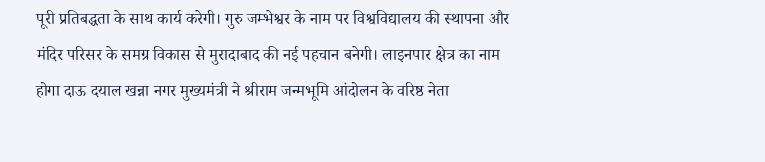पूरी प्रतिबद्धता के साथ कार्य करेगी। गुरु जम्भेश्वर के नाम पर विश्वविद्यालय की स्थापना और मंदिर परिसर के समग्र विकास से मुरादाबाद की नई पहचान बनेगी। लाइनपार क्षेत्र का नाम होगा दाऊ दयाल खन्ना नगर मुख्यमंत्री ने श्रीराम जन्मभूमि आंदोलन के वरिष्ठ नेता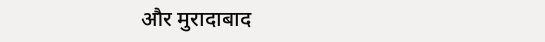और मुरादाबाद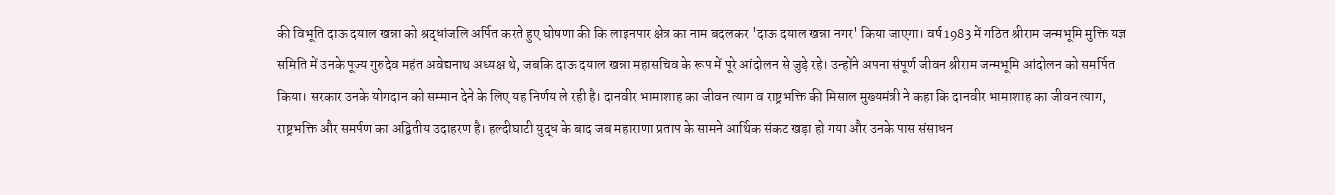की विभूति दाऊ दयाल खन्ना को श्रद्धांजलि अर्पित करते हुए घोषणा की कि लाइनपार क्षेत्र का नाम बदलकर 'दाऊ दयाल खन्ना नगर' किया जाएगा। वर्ष 1983 में गठित श्रीराम जन्मभूमि मुक्ति यज्ञ समिति में उनके पूज्य गुरुदेव महंत अवेद्यनाथ अध्यक्ष थे, जबकि दाऊ दयाल खन्ना महासचिव के रूप में पूरे आंदोलन से जुड़े रहे। उन्होंने अपना संपूर्ण जीवन श्रीराम जन्मभूमि आंदोलन को समर्पित किया। सरकार उनके योगदान को सम्मान देने के लिए यह निर्णय ले रही है। दानवीर भामाशाह का जीवन त्याग व राष्ट्रभक्ति की मिसाल मुख्यमंत्री ने कहा कि दानवीर भामाशाह का जीवन त्याग, राष्ट्रभक्ति और समर्पण का अद्वितीय उदाहरण है। हल्दीघाटी युद्ध के बाद जब महाराणा प्रताप के सामने आर्थिक संकट खड़ा हो गया और उनके पास संसाधन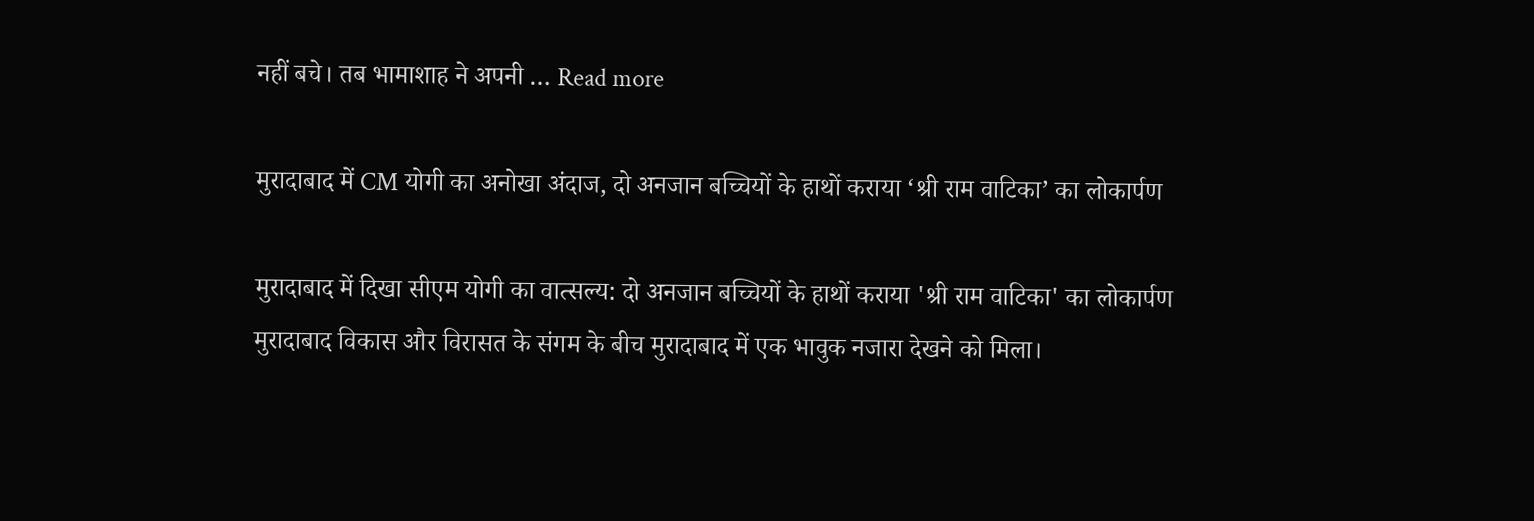नहीं बचे। तब भामाशाह ने अपनी … Read more

मुरादाबाद में CM योगी का अनोखा अंदाज, दो अनजान बच्चियों के हाथों कराया ‘श्री राम वाटिका’ का लोकार्पण

मुरादाबाद में दिखा सीएम योगी का वात्सल्य: दो अनजान बच्चियों के हाथों कराया 'श्री राम वाटिका' का लोकार्पण मुरादाबाद विकास और विरासत के संगम के बीच मुरादाबाद में एक भावुक नजारा देखने को मिला।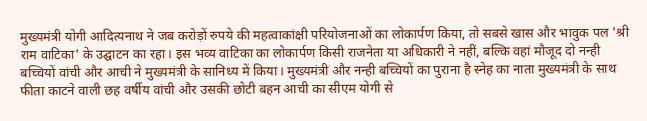मुख्यमंत्री योगी आदित्यनाथ ने जब करोड़ों रुपये की महत्वाकांक्षी परियोजनाओं का लोकार्पण किया, तो सबसे खास और भावुक पल 'श्री राम वाटिका' के उद्घाटन का रहा। इस भव्य वाटिका का लोकार्पण किसी राजनेता या अधिकारी ने नहीं, बल्कि वहां मौजूद दो नन्ही बच्चियों वांची और आची ने मुख्यमंत्री के सानिध्य में किया। मुख्यमंत्री और नन्ही बच्चियों का पुराना है स्नेह का नाता मुख्यमंत्री के साथ फीता काटने वाली छह वर्षीय वांची और उसकी छोटी बहन आची का सीएम योगी से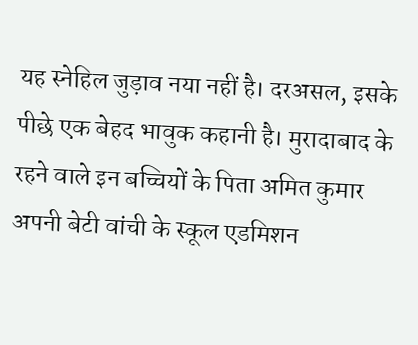यह स्नेहिल जुड़ाव नया नहीं है। दरअसल, इसके पीछे एक बेहद भावुक कहानी है। मुरादाबाद के रहने वाले इन बच्चियों के पिता अमित कुमार अपनी बेटी वांची के स्कूल एडमिशन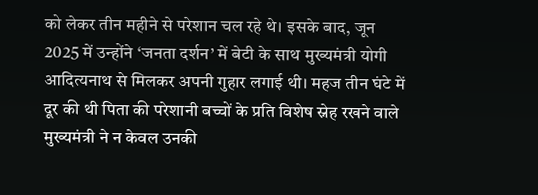को लेकर तीन महीने से परेशान चल रहे थे। इसके बाद, जून 2025 में उन्होंने ‘जनता दर्शन’ में बेटी के साथ मुख्यमंत्री योगी आदित्यनाथ से मिलकर अपनी गुहार लगाई थी। महज तीन घंटे में दूर की थी पिता की परेशानी बच्चों के प्रति विशेष स्नेह रखने वाले मुख्यमंत्री ने न केवल उनकी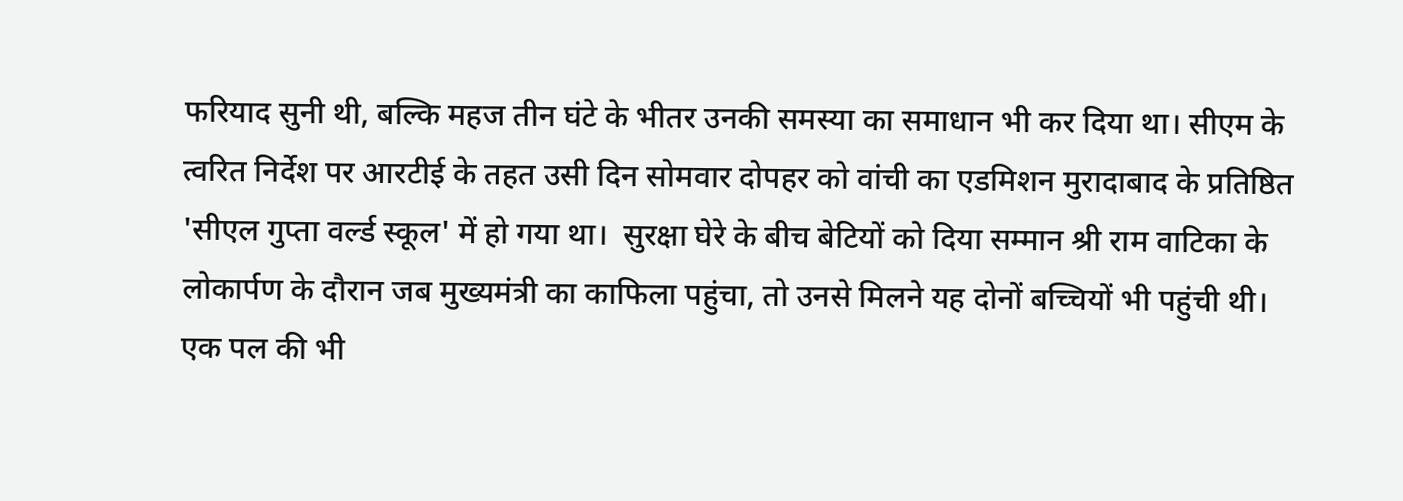फरियाद सुनी थी, बल्कि महज तीन घंटे के भीतर उनकी समस्या का समाधान भी कर दिया था। सीएम के त्वरित निर्देश पर आरटीई के तहत उसी दिन सोमवार दोपहर को वांची का एडमिशन मुरादाबाद के प्रतिष्ठित 'सीएल गुप्ता वर्ल्ड स्कूल' में हो गया था।  सुरक्षा घेरे के बीच बेटियों को दिया सम्मान श्री राम वाटिका के लोकार्पण के दौरान जब मुख्यमंत्री का काफिला पहुंचा, तो उनसे मिलने यह दोनों बच्चियों भी पहुंची थी। एक पल की भी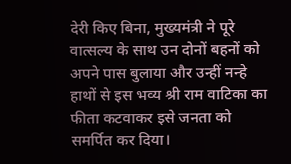देरी किए बिना, मुख्यमंत्री ने पूरे वात्सल्य के साथ उन दोनों बहनों को अपने पास बुलाया और उन्हीं नन्हे हाथों से इस भव्य श्री राम वाटिका का फीता कटवाकर इसे जनता को समर्पित कर दिया।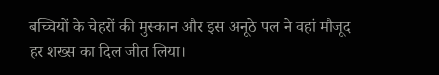बच्चियों के चेहरों की मुस्कान और इस अनूठे पल ने वहां मौजूद हर शख्स का दिल जीत लिया।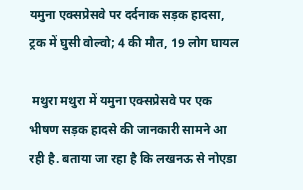यमुना एक्सप्रेसवे पर दर्दनाक सड़क हादसा, ट्रक में घुसी वोल्वो; 4 की मौत, 19 लोग घायल

 मथुरा मथुरा में यमुना एक्सप्रेसवे पर एक भीषण सड़क हादसे की जानकारी सामने आ रही है. बताया जा रहा है कि लखनऊ से नोएडा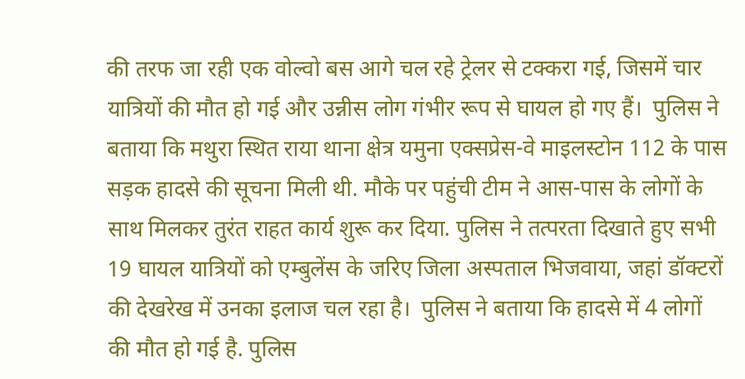की तरफ जा रही एक वोल्वो बस आगे चल रहे ट्रेलर से टक्करा गई, जिसमें चार यात्रियों की मौत हो गई और उन्नीस लोग गंभीर रूप से घायल हो गए हैं।  पुलिस ने बताया कि मथुरा स्थित राया थाना क्षेत्र यमुना एक्सप्रेस-वे माइलस्टोन 112 के पास सड़क हादसे की सूचना मिली थी. मौके पर पहुंची टीम ने आस-पास के लोगों के साथ मिलकर तुरंत राहत कार्य शुरू कर दिया. पुलिस ने तत्परता दिखाते हुए सभी 19 घायल यात्रियों को एम्बुलेंस के जरिए जिला अस्पताल भिजवाया, जहां डॉक्टरों की देखरेख में उनका इलाज चल रहा है।  पुलिस ने बताया कि हादसे में 4 लोगों की मौत हो गई है. पुलिस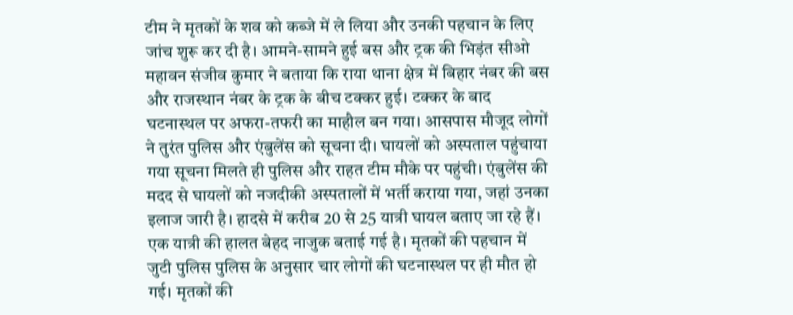टीम ने मृतकों के शव को कब्जे में ले लिया और उनकी पहचान के लिए जांच शुरू कर दी है। आमने-सामने हुई बस और ट्रक की भिड़ंत सीओ महावन संजीव कुमार ने बताया कि राया थाना क्षेत्र में बिहार नंबर की बस और राजस्थान नंबर के ट्रक के बीच टक्कर हुई। टक्कर के बाद घटनास्थल पर अफरा-तफरी का माहौल बन गया। आसपास मौजूद लोगों ने तुरंत पुलिस और एंबुलेंस को सूचना दी। घायलों को अस्पताल पहुंचाया गया सूचना मिलते ही पुलिस और राहत टीम मौके पर पहुंची। एंबुलेंस की मदद से घायलों को नजदीकी अस्पतालों में भर्ती कराया गया, जहां उनका इलाज जारी है। हादसे में करीब 20 से 25 यात्री घायल बताए जा रहे हैं। एक यात्री की हालत बेहद नाजुक बताई गई है। मृतकों की पहचान में जुटी पुलिस पुलिस के अनुसार चार लोगों की घटनास्थल पर ही मौत हो गई। मृतकों की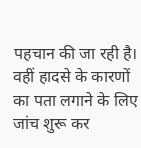पहचान की जा रही है। वहीं हादसे के कारणों का पता लगाने के लिए जांच शुरू कर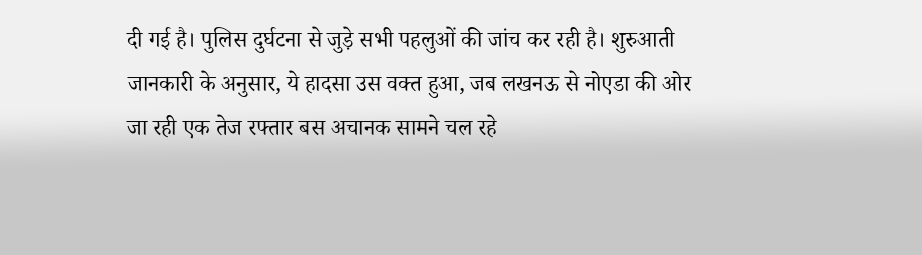दी गई है। पुलिस दुर्घटना से जुड़े सभी पहलुओं की जांच कर रही है। शुरुआती जानकारी के अनुसार, ये हादसा उस वक्त हुआ, जब लखनऊ से नोएडा की ओर जा रही एक तेज रफ्तार बस अचानक सामने चल रहे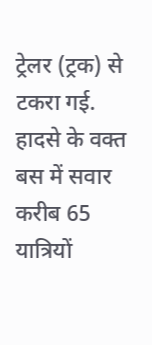ट्रेलर (ट्रक) से टकरा गई. हादसे के वक्त बस में सवार करीब 65 यात्रियों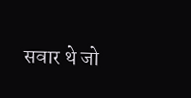सवार थे जो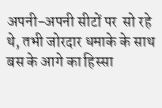अपनी-अपनी सीटों पर  सो रहे थे, तभी जोरदार धमाके के साथ बस के आगे का हिस्सा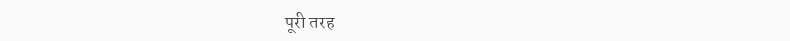पूरी तरह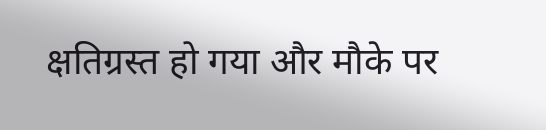क्षतिग्रस्त हो गया और मौके पर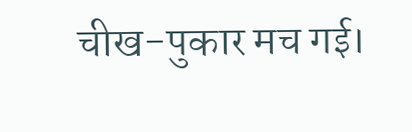चीख-पुकार मच गई।